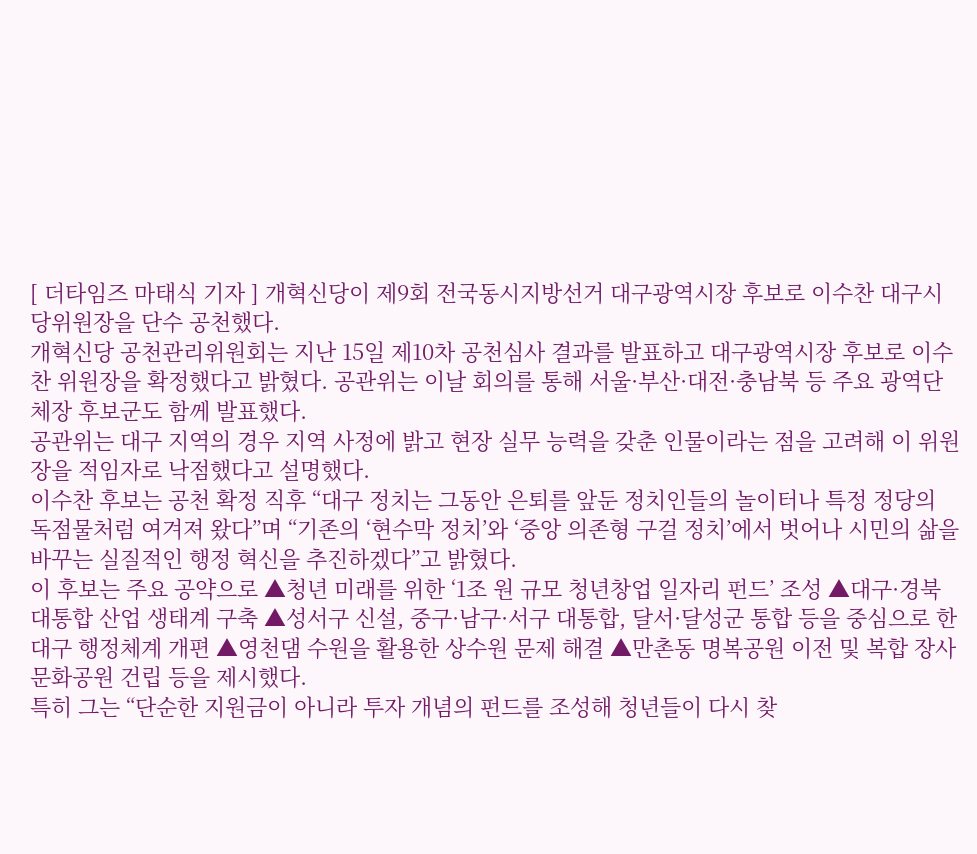[ 더타임즈 마태식 기자 ] 개혁신당이 제9회 전국동시지방선거 대구광역시장 후보로 이수찬 대구시당위원장을 단수 공천했다.
개혁신당 공천관리위원회는 지난 15일 제10차 공천심사 결과를 발표하고 대구광역시장 후보로 이수찬 위원장을 확정했다고 밝혔다. 공관위는 이날 회의를 통해 서울·부산·대전·충남북 등 주요 광역단체장 후보군도 함께 발표했다.
공관위는 대구 지역의 경우 지역 사정에 밝고 현장 실무 능력을 갖춘 인물이라는 점을 고려해 이 위원장을 적임자로 낙점했다고 설명했다.
이수찬 후보는 공천 확정 직후 “대구 정치는 그동안 은퇴를 앞둔 정치인들의 놀이터나 특정 정당의 독점물처럼 여겨져 왔다”며 “기존의 ‘현수막 정치’와 ‘중앙 의존형 구걸 정치’에서 벗어나 시민의 삶을 바꾸는 실질적인 행정 혁신을 추진하겠다”고 밝혔다.
이 후보는 주요 공약으로 ▲청년 미래를 위한 ‘1조 원 규모 청년창업 일자리 펀드’ 조성 ▲대구·경북 대통합 산업 생태계 구축 ▲성서구 신설, 중구·남구·서구 대통합, 달서·달성군 통합 등을 중심으로 한 대구 행정체계 개편 ▲영천댐 수원을 활용한 상수원 문제 해결 ▲만촌동 명복공원 이전 및 복합 장사문화공원 건립 등을 제시했다.
특히 그는 “단순한 지원금이 아니라 투자 개념의 펀드를 조성해 청년들이 다시 찾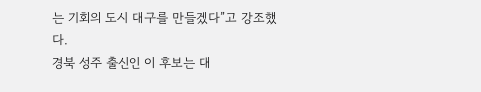는 기회의 도시 대구를 만들겠다”고 강조했다.
경북 성주 출신인 이 후보는 대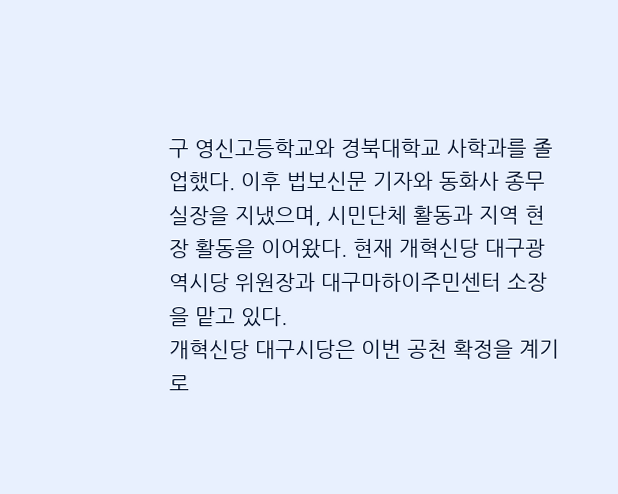구 영신고등학교와 경북대학교 사학과를 졸업했다. 이후 법보신문 기자와 동화사 종무실장을 지냈으며, 시민단체 활동과 지역 현장 활동을 이어왔다. 현재 개혁신당 대구광역시당 위원장과 대구마하이주민센터 소장을 맡고 있다.
개혁신당 대구시당은 이번 공천 확정을 계기로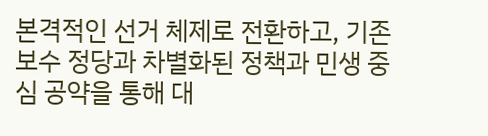본격적인 선거 체제로 전환하고, 기존 보수 정당과 차별화된 정책과 민생 중심 공약을 통해 대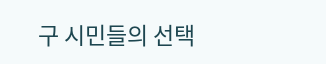구 시민들의 선택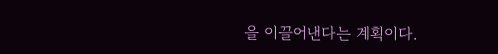을 이끌어낸다는 계획이다.